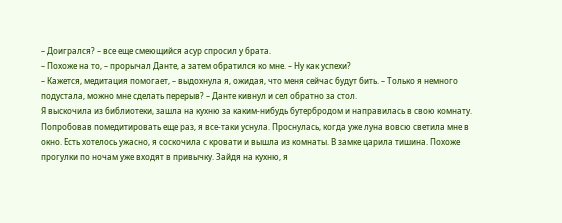– Доигрался? – все еще смеющийся асур спросил у брата.
– Похоже на то, – прорычал Данте, а затем обратился ко мне. – Ну как успехи?
– Кажется, медитация помогает, – выдохнула я, ожидая, что меня сейчас будут бить. – Только я немного подустала, можно мне сделать перерыв? – Данте кивнул и сел обратно за стол.
Я выскочила из библиотеки, зашла на кухню за каким-нибудь бутербродом и направилась в свою комнату. Попробовав помедитировать еще раз, я все-таки уснула. Проснулась, когда уже луна вовсю светила мне в окно. Есть хотелось ужасно, я соскочила с кровати и вышла из комнаты. В замке царила тишина. Похоже прогулки по ночам уже входят в привычку. Зайдя на кухню, я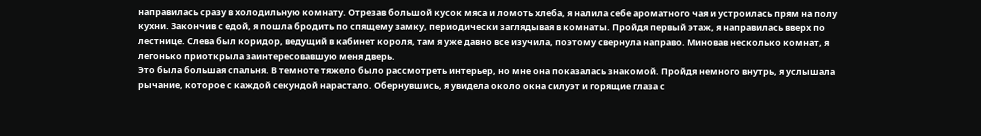направилась сразу в холодильную комнату. Отрезав большой кусок мяса и ломоть хлеба, я налила себе ароматного чая и устроилась прям на полу кухни. Закончив с едой, я пошла бродить по спящему замку, периодически заглядывая в комнаты. Пройдя первый этаж, я направилась вверх по лестнице. Слева был коридор, ведущий в кабинет короля, там я уже давно все изучила, поэтому свернула направо. Миновав несколько комнат, я легонько приоткрыла заинтересовавшую меня дверь.
Это была большая спальня. В темноте тяжело было рассмотреть интерьер, но мне она показалась знакомой. Пройдя немного внутрь, я услышала рычание, которое с каждой секундой нарастало. Обернувшись, я увидела около окна силуэт и горящие глаза с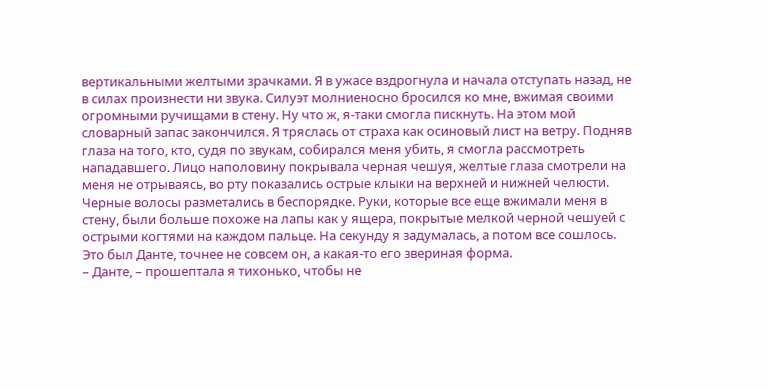вертикальными желтыми зрачками. Я в ужасе вздрогнула и начала отступать назад, не в силах произнести ни звука. Силуэт молниеносно бросился ко мне, вжимая своими огромными ручищами в стену. Ну что ж, я-таки смогла пискнуть. На этом мой словарный запас закончился. Я тряслась от страха как осиновый лист на ветру. Подняв глаза на того, кто, судя по звукам, собирался меня убить, я смогла рассмотреть нападавшего. Лицо наполовину покрывала черная чешуя, желтые глаза смотрели на меня не отрываясь, во рту показались острые клыки на верхней и нижней челюсти. Черные волосы разметались в беспорядке. Руки, которые все еще вжимали меня в стену, были больше похоже на лапы как у ящера, покрытые мелкой черной чешуей с острыми когтями на каждом пальце. На секунду я задумалась, а потом все сошлось. Это был Данте, точнее не совсем он, а какая-то его звериная форма.
– Данте, – прошептала я тихонько, чтобы не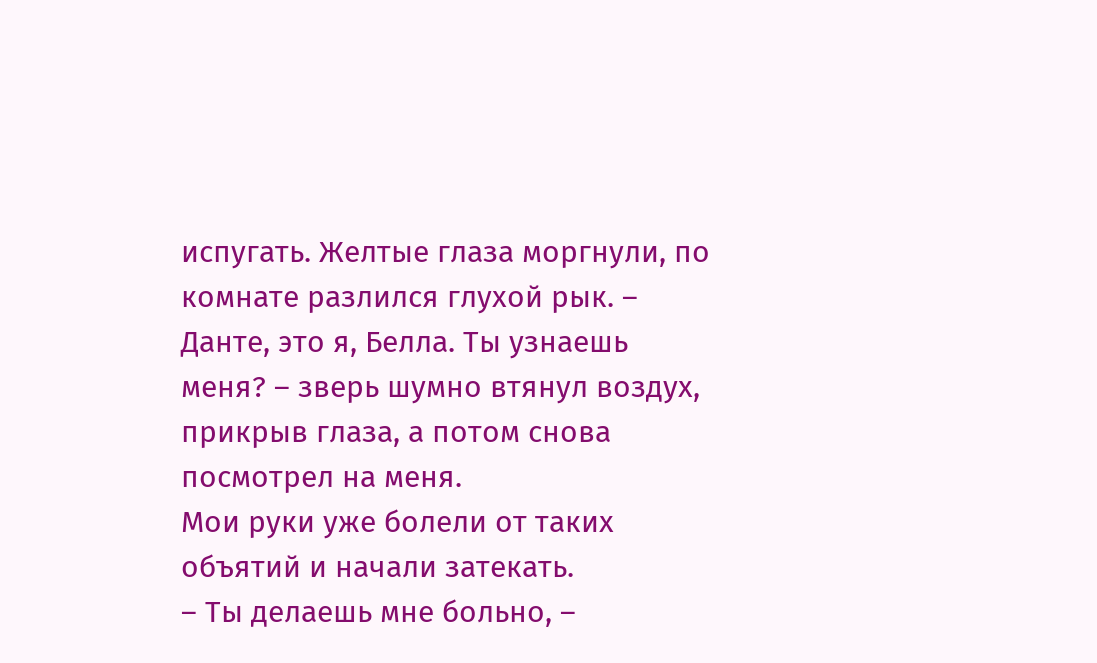испугать. Желтые глаза моргнули, по комнате разлился глухой рык. – Данте, это я, Белла. Ты узнаешь меня? – зверь шумно втянул воздух, прикрыв глаза, а потом снова посмотрел на меня.
Мои руки уже болели от таких объятий и начали затекать.
– Ты делаешь мне больно, –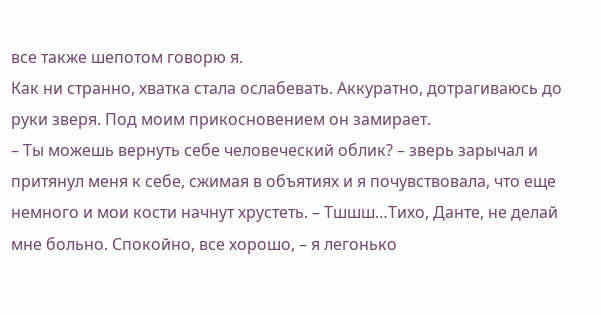все также шепотом говорю я.
Как ни странно, хватка стала ослабевать. Аккуратно, дотрагиваюсь до руки зверя. Под моим прикосновением он замирает.
– Ты можешь вернуть себе человеческий облик? – зверь зарычал и притянул меня к себе, сжимая в объятиях и я почувствовала, что еще немного и мои кости начнут хрустеть. – Тшшш…Тихо, Данте, не делай мне больно. Спокойно, все хорошо, – я легонько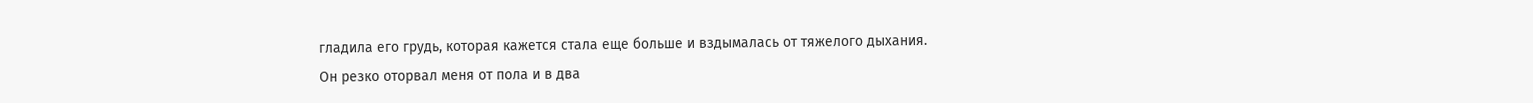гладила его грудь, которая кажется стала еще больше и вздымалась от тяжелого дыхания.
Он резко оторвал меня от пола и в два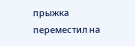прыжка переместил на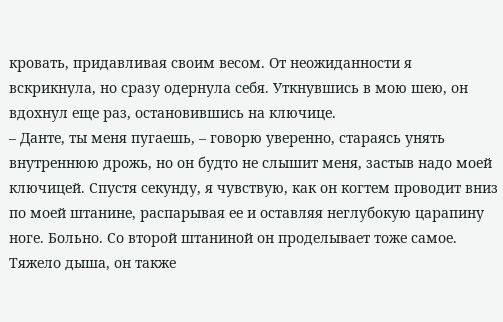кровать, придавливая своим весом. От неожиданности я вскрикнула, но сразу одернула себя. Уткнувшись в мою шею, он вдохнул еще раз, остановившись на ключице.
– Данте, ты меня пугаешь, – говорю уверенно, стараясь унять внутреннюю дрожь, но он будто не слышит меня, застыв надо моей ключицей. Спустя секунду, я чувствую, как он когтем проводит вниз по моей штанине, распарывая ее и оставляя неглубокую царапину ноге. Больно. Со второй штаниной он проделывает тоже самое. Тяжело дыша, он также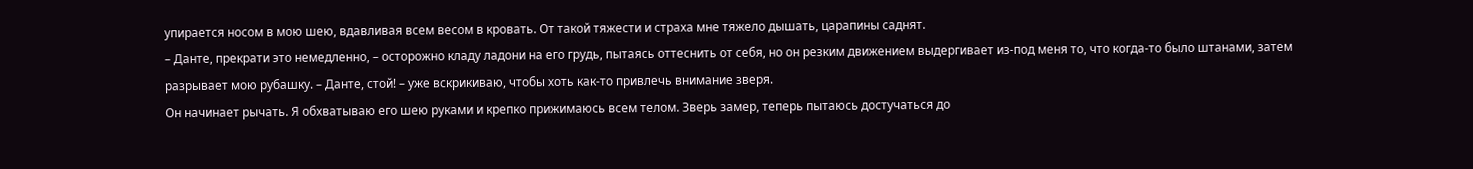упирается носом в мою шею, вдавливая всем весом в кровать. От такой тяжести и страха мне тяжело дышать, царапины саднят.
– Данте, прекрати это немедленно, – осторожно кладу ладони на его грудь, пытаясь оттеснить от себя, но он резким движением выдергивает из-под меня то, что когда-то было штанами, затем разрывает мою рубашку. – Данте, стой! – уже вскрикиваю, чтобы хоть как-то привлечь внимание зверя.
Он начинает рычать. Я обхватываю его шею руками и крепко прижимаюсь всем телом. Зверь замер, теперь пытаюсь достучаться до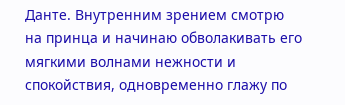Данте. Внутренним зрением смотрю на принца и начинаю обволакивать его мягкими волнами нежности и спокойствия, одновременно глажу по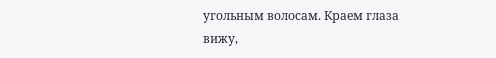угольным волосам. Краем глаза вижу,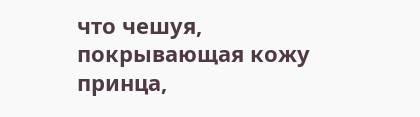что чешуя, покрывающая кожу принца,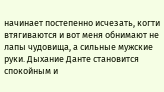начинает постепенно исчезать, когти втягиваются и вот меня обнимают не лапы чудовища, а сильные мужские руки. Дыхание Данте становится спокойным и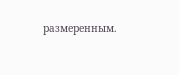размеренным.